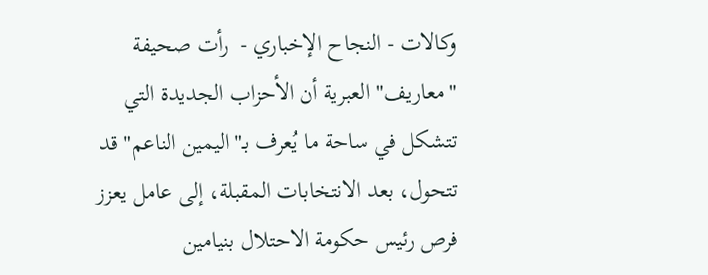وكالات - النجاح الإخباري -  رأت صحيفة "معاريف" العبرية أن الأحزاب الجديدة التي تتشكل في ساحة ما يُعرف بـ"اليمين الناعم" قد تتحول، بعد الانتخابات المقبلة، إلى عامل يعزز فرص رئيس حكومة الاحتلال بنيامين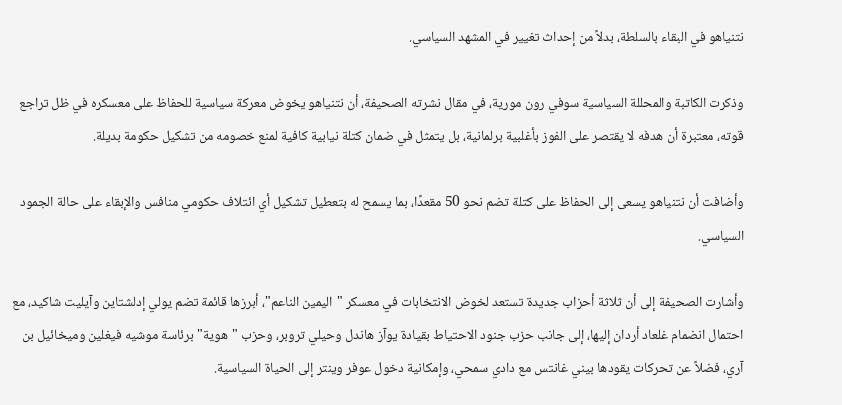نتنياهو في البقاء بالسلطة، بدلاً من إحداث تغيير في المشهد السياسي.

وذكرت الكاتبة والمحللة السياسية سوفي رون مورية، في مقال نشرته الصحيفة، أن نتنياهو يخوض معركة سياسية للحفاظ على معسكره في ظل تراجع قوته، معتبرة أن هدفه لا يقتصر على الفوز بأغلبية برلمانية، بل يتمثل في ضمان كتلة نيابية كافية لمنع خصومه من تشكيل حكومة بديلة.

وأضافت أن نتنياهو يسعى إلى الحفاظ على كتلة تضم نحو 50 مقعدًا، بما يسمح له بتعطيل تشكيل أي ائتلاف حكومي منافس والإبقاء على حالة الجمود السياسي.

وأشارت الصحيفة إلى أن ثلاثة أحزاب جديدة تستعد لخوض الانتخابات في معسكر "اليمين الناعم"، أبرزها قائمة تضم يولي إدلشتاين وآيليت شاكيد، مع احتمال انضمام غلعاد أردان إليها، إلى جانب حزب جنود الاحتياط بقيادة يوآز هاندل وحيلي تروبر، وحزب "هوية" برئاسة موشيه فيغلين وميخائيل بن آري، فضلاً عن تحركات يقودها بيني غانتس مع دادي سمحي، وإمكانية دخول عوفر وينتر إلى الحياة السياسية.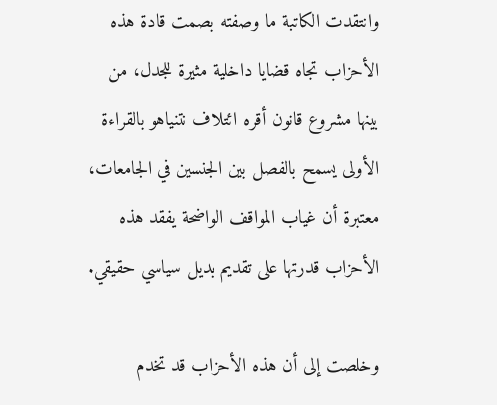وانتقدت الكاتبة ما وصفته بصمت قادة هذه الأحزاب تجاه قضايا داخلية مثيرة للجدل، من بينها مشروع قانون أقره ائتلاف نتنياهو بالقراءة الأولى يسمح بالفصل بين الجنسين في الجامعات، معتبرة أن غياب المواقف الواضحة يفقد هذه الأحزاب قدرتها على تقديم بديل سياسي حقيقي.

وخلصت إلى أن هذه الأحزاب قد تخدم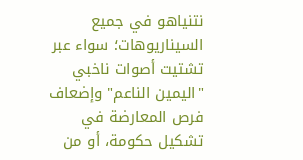نتنياهو في جميع السيناريوهات؛ سواء عبر تشتيت أصوات ناخبي "اليمين الناعم" وإضعاف فرص المعارضة في تشكيل حكومة، أو من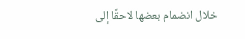خلال انضمام بعضها لاحقًا إلى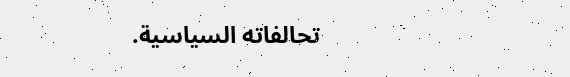تحالفاته السياسية.